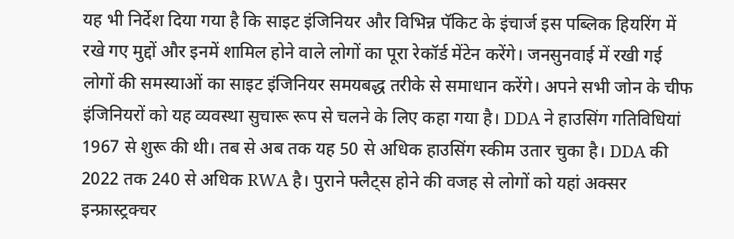यह भी निर्देश दिया गया है कि साइट इंजिनियर और विभिन्न पॅकिट के इंचार्ज इस पब्लिक हियरिंग में रखे गए मुद्दों और इनमें शामिल होने वाले लोगों का पूरा रेकॉर्ड मेंटेन करेंगे। जनसुनवाई में रखी गई लोगों की समस्याओं का साइट इंजिनियर समयबद्ध तरीके से समाधान करेंगे। अपने सभी जोन के चीफ इंजिनियरों को यह व्यवस्था सुचारू रूप से चलने के लिए कहा गया है। DDA ने हाउसिंग गतिविधियां 1967 से शुरू की थी। तब से अब तक यह 50 से अधिक हाउसिंग स्कीम उतार चुका है। DDA की 2022 तक 240 से अधिक RWA है। पुराने फ्लैट्स होने की वजह से लोगों को यहां अक्सर इन्फ्रास्ट्रक्चर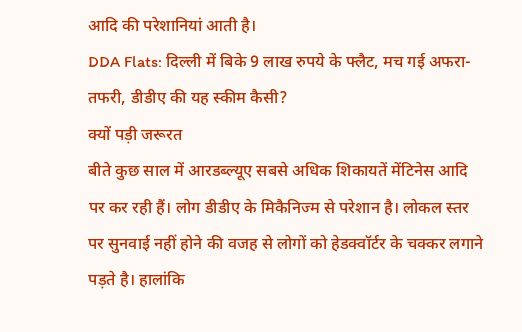आदि की परेशानियां आती है।
DDA Flats: दिल्ली में बिके 9 लाख रुपये के फ्लैट, मच गई अफरा-तफरी, डीडीए की यह स्कीम कैसी?
क्यों पड़ी जरूरत
बीते कुछ साल में आरडब्ल्यूए सबसे अधिक शिकायतें मेंटिनेस आदि पर कर रही हैं। लोग डीडीए के मिकैनिज्म से परेशान है। लोकल स्तर पर सुनवाई नहीं होने की वजह से लोगों को हेडक्वॉर्टर के चक्कर लगाने पड़ते है। हालांकि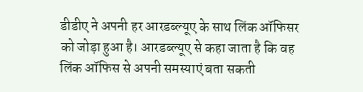डीडीए ने अपनी हर आरडब्ल्यूए के साथ लिंक ऑफिसर को जोड़ा हुआ है। आरडब्ल्यूए से कहा जाता है कि वह लिंक ऑफिस से अपनी समस्याएं बता सकती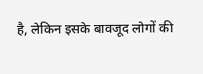है, लेकिन इसके बावजूद लोगों की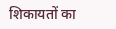शिकायतों का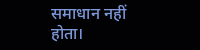समाधान नहीं होता।